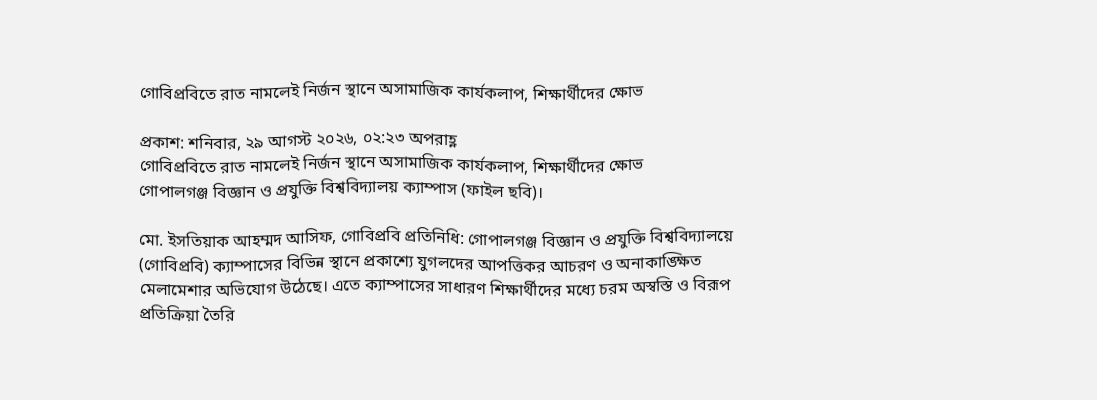গোবিপ্রবিতে রাত নামলেই নির্জন স্থানে অসামাজিক কার্যকলাপ, শিক্ষার্থীদের ক্ষোভ

প্রকাশ: শনিবার, ২৯ আগস্ট ২০২৬, ০২:২৩ অপরাহ্ণ
গোবিপ্রবিতে রাত নামলেই নির্জন স্থানে অসামাজিক কার্যকলাপ, শিক্ষার্থীদের ক্ষোভ
গোপালগঞ্জ বিজ্ঞান ও প্রযুক্তি বিশ্ববিদ্যালয় ক্যাম্পাস (ফাইল ছবি)।

মো. ইসতিয়াক আহম্মদ আসিফ, গোবিপ্রবি প্রতিনিধি: গোপালগঞ্জ বিজ্ঞান ও প্রযুক্তি বিশ্ববিদ্যালয়ে (গোবিপ্রবি) ক্যাম্পাসের বিভিন্ন স্থানে প্রকাশ্যে যুগলদের আপত্তিকর আচরণ ও অনাকাঙ্ক্ষিত মেলামেশার অভিযোগ উঠেছে। এতে ক্যাম্পাসের সাধারণ শিক্ষার্থীদের মধ্যে চরম অস্বস্তি ও বিরূপ প্রতিক্রিয়া তৈরি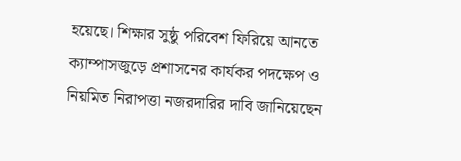হয়েছে। শিক্ষার সুষ্ঠু পরিবেশ ফিরিয়ে আনতে ক্যাম্পাসজুড়ে প্রশাসনের কার্যকর পদক্ষেপ ও নিয়মিত নিরাপত্তা নজরদারির দাবি জানিয়েছেন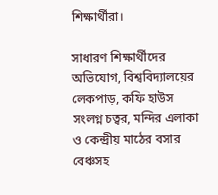শিক্ষার্থীরা।

সাধারণ শিক্ষার্থীদের অভিযোগ, বিশ্ববিদ্যালয়ের লেকপাড়, কফি হাউস সংলগ্ন চত্বর, মন্দির এলাকা ও কেন্দ্রীয় মাঠের বসার বেঞ্চসহ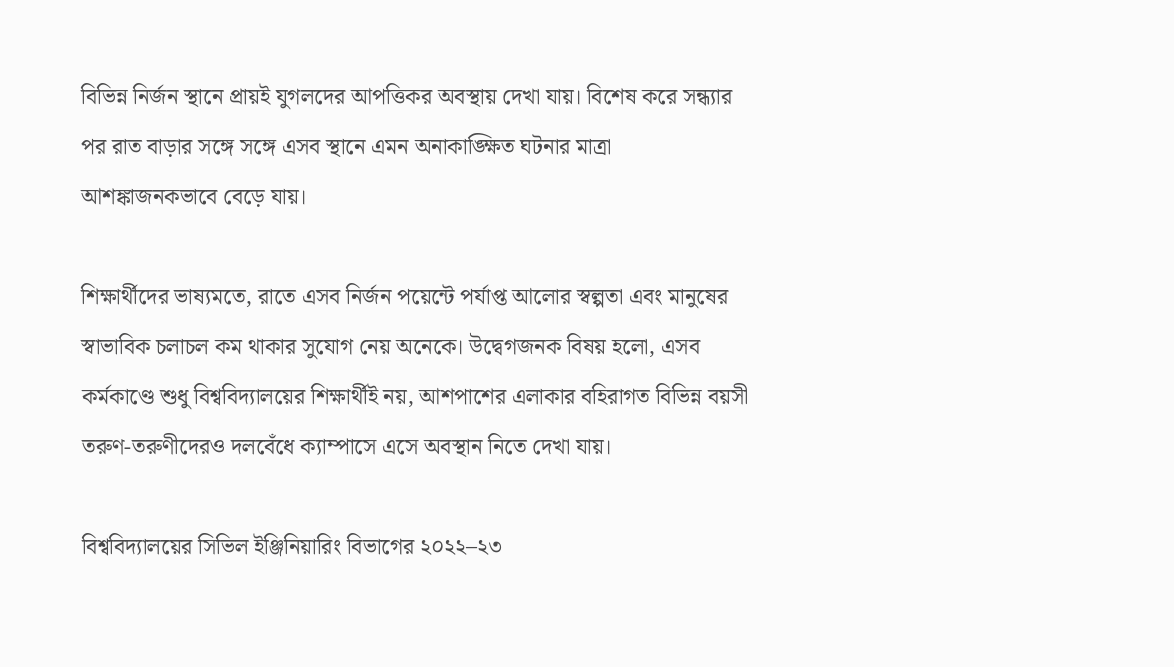বিভিন্ন নির্জন স্থানে প্রায়ই যুগলদের আপত্তিকর অবস্থায় দেখা যায়। বিশেষ করে সন্ধ্যার পর রাত বাড়ার সঙ্গে সঙ্গে এসব স্থানে এমন অনাকাঙ্ক্ষিত ঘটনার মাত্রা আশঙ্কাজনকভাবে বেড়ে যায়।

শিক্ষার্থীদের ভাষ্যমতে, রাতে এসব নির্জন পয়েন্টে পর্যাপ্ত আলোর স্বল্পতা এবং মানুষের স্বাভাবিক চলাচল কম থাকার সুযোগ নেয় অনেকে। উদ্বেগজনক বিষয় হলো, এসব কর্মকাণ্ডে শুধু বিশ্ববিদ্যালয়ের শিক্ষার্থীই নয়, আশপাশের এলাকার বহিরাগত বিভিন্ন বয়সী তরুণ-তরুণীদেরও দলবেঁধে ক্যাম্পাসে এসে অবস্থান নিতে দেখা যায়।

বিশ্ববিদ্যালয়ের সিভিল ইঞ্জিনিয়ারিং বিভাগের ২০২২–২৩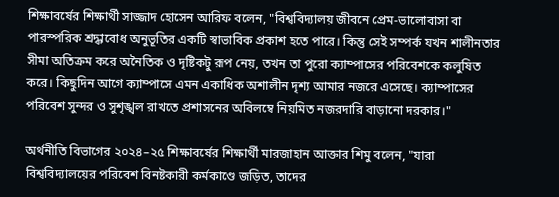শিক্ষাবর্ষের শিক্ষার্থী সাজ্জাদ হোসেন আরিফ বলেন, "বিশ্ববিদ্যালয় জীবনে প্রেম-ভালোবাসা বা পারস্পরিক শ্রদ্ধাবোধ অনুভূতির একটি স্বাভাবিক প্রকাশ হতে পারে। কিন্তু সেই সম্পর্ক যখন শালীনতার সীমা অতিক্রম করে অনৈতিক ও দৃষ্টিকটু রূপ নেয়, তখন তা পুরো ক্যাম্পাসের পরিবেশকে কলুষিত করে। কিছুদিন আগে ক্যাম্পাসে এমন একাধিক অশালীন দৃশ্য আমার নজরে এসেছে। ক্যাম্পাসের পরিবেশ সুন্দর ও সুশৃঙ্খল রাখতে প্রশাসনের অবিলম্বে নিয়মিত নজরদারি বাড়ানো দরকার।"

অর্থনীতি বিভাগের ২০২৪–২৫ শিক্ষাবর্ষের শিক্ষার্থী মারজাহান আক্তার শিমু বলেন, "যারা বিশ্ববিদ্যালয়ের পরিবেশ বিনষ্টকারী কর্মকাণ্ডে জড়িত, তাদের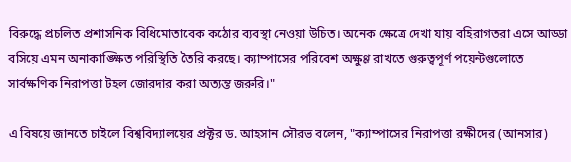বিরুদ্ধে প্রচলিত প্রশাসনিক বিধিমোতাবেক কঠোর ব্যবস্থা নেওয়া উচিত। অনেক ক্ষেত্রে দেখা যায় বহিরাগতরা এসে আড্ডা বসিয়ে এমন অনাকাঙ্ক্ষিত পরিস্থিতি তৈরি করছে। ক্যাম্পাসের পরিবেশ অক্ষুণ্ণ রাখতে গুরুত্বপূর্ণ পয়েন্টগুলোতে সার্বক্ষণিক নিরাপত্তা টহল জোরদার করা অত্যন্ত জরুরি।"

এ বিষয়ে জানতে চাইলে বিশ্ববিদ্যালয়ের প্রক্টর ড. আহসান সৌরভ বলেন, "ক্যাম্পাসের নিরাপত্তা রক্ষীদের (আনসার)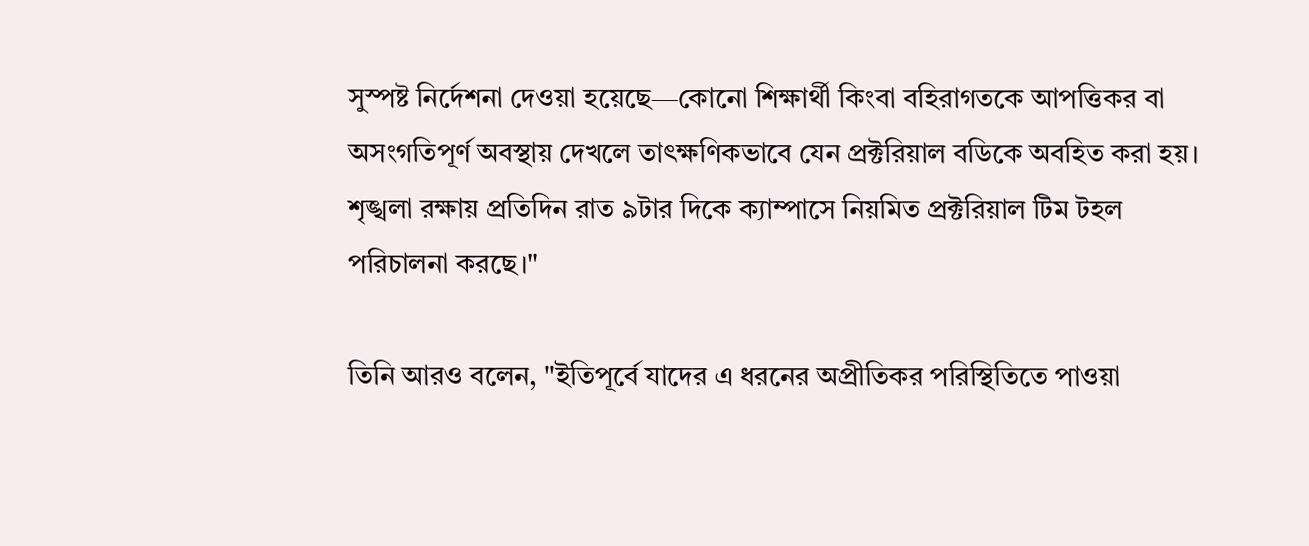সুস্পষ্ট নির্দেশনা দেওয়া হয়েছে—কোনো শিক্ষার্থী কিংবা বহিরাগতকে আপত্তিকর বা অসংগতিপূর্ণ অবস্থায় দেখলে তাৎক্ষণিকভাবে যেন প্রক্টরিয়াল বডিকে অবহিত করা হয়। শৃঙ্খলা রক্ষায় প্রতিদিন রাত ৯টার দিকে ক্যাম্পাসে নিয়মিত প্রক্টরিয়াল টিম টহল পরিচালনা করছে।"

তিনি আরও বলেন, "ইতিপূর্বে যাদের এ ধরনের অপ্রীতিকর পরিস্থিতিতে পাওয়া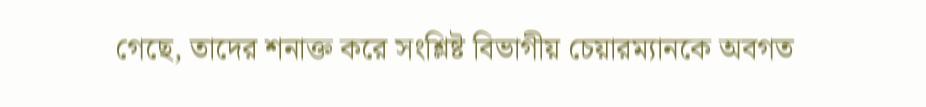গেছে, তাদের শনাক্ত করে সংশ্লিষ্ট বিভাগীয় চেয়ারম্যানকে অবগত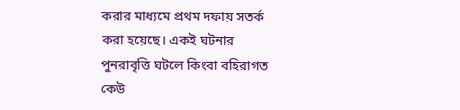করার মাধ্যমে প্রথম দফায় সতর্ক করা হয়েছে। একই ঘটনার পুনরাবৃত্তি ঘটলে কিংবা বহিরাগত কেউ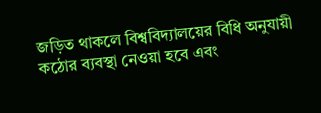জড়িত থাকলে বিশ্ববিদ্যালয়ের বিধি অনুযায়ী কঠোর ব্যবস্থা নেওয়া হবে এবং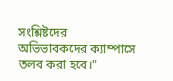সংশ্লিষ্টদের অভিভাবকদের ক্যাম্পাসে তলব করা হবে।"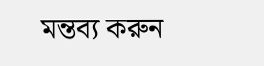মন্তব্য করুন